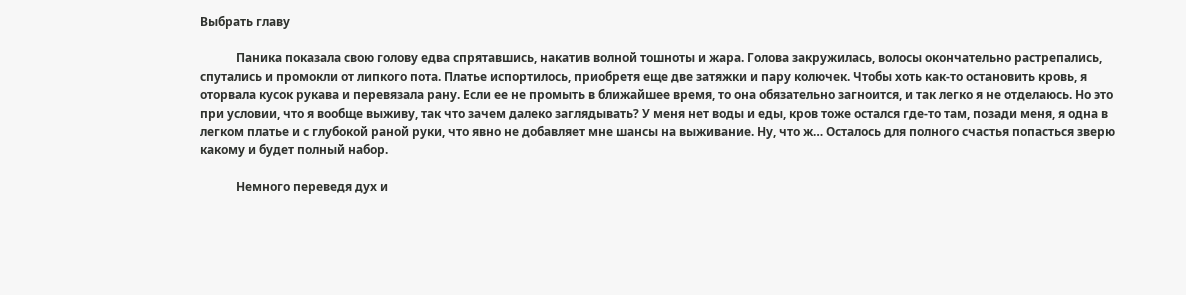Выбрать главу

            Паника показала свою голову едва спрятавшись, накатив волной тошноты и жара. Голова закружилась, волосы окончательно растрепались, спутались и промокли от липкого пота. Платье испортилось, приобретя еще две затяжки и пару колючек. Чтобы хоть как-то остановить кровь, я оторвала кусок рукава и перевязала рану. Если ее не промыть в ближайшее время, то она обязательно загноится, и так легко я не отделаюсь. Но это при условии, что я вообще выживу, так что зачем далеко заглядывать? У меня нет воды и еды, кров тоже остался где-то там, позади меня, я одна в легком платье и с глубокой раной руки, что явно не добавляет мне шансы на выживание. Ну, что ж… Осталось для полного счастья попасться зверю какому и будет полный набор.

            Немного переведя дух и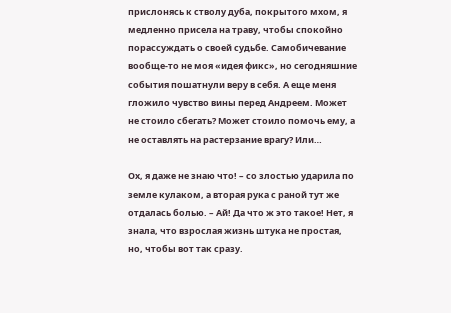прислонясь к стволу дуба, покрытого мхом, я медленно присела на траву, чтобы спокойно порассуждать о своей судьбе. Самобичевание вообще-то не моя «идея фикс», но сегодняшние события пошатнули веру в себя. А еще меня гложило чувство вины перед Андреем. Может не стоило сбегать? Может стоило помочь ему, а не оставлять на растерзание врагу? Или…

Ох, я даже не знаю что! – со злостью ударила по земле кулаком, а вторая рука с раной тут же отдалась болью. – Ай! Да что ж это такое! Нет, я знала, что взрослая жизнь штука не простая, но, чтобы вот так сразу.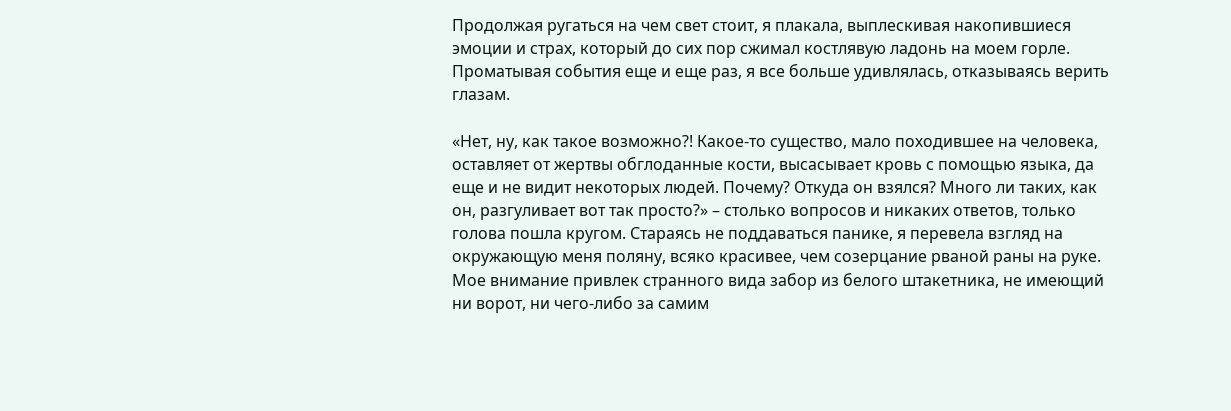Продолжая ругаться на чем свет стоит, я плакала, выплескивая накопившиеся эмоции и страх, который до сих пор сжимал костлявую ладонь на моем горле. Проматывая события еще и еще раз, я все больше удивлялась, отказываясь верить глазам.

«Нет, ну, как такое возможно?! Какое-то существо, мало походившее на человека, оставляет от жертвы обглоданные кости, высасывает кровь с помощью языка, да еще и не видит некоторых людей. Почему? Откуда он взялся? Много ли таких, как он, разгуливает вот так просто?» – столько вопросов и никаких ответов, только голова пошла кругом. Стараясь не поддаваться панике, я перевела взгляд на окружающую меня поляну, всяко красивее, чем созерцание рваной раны на руке. Мое внимание привлек странного вида забор из белого штакетника, не имеющий ни ворот, ни чего-либо за самим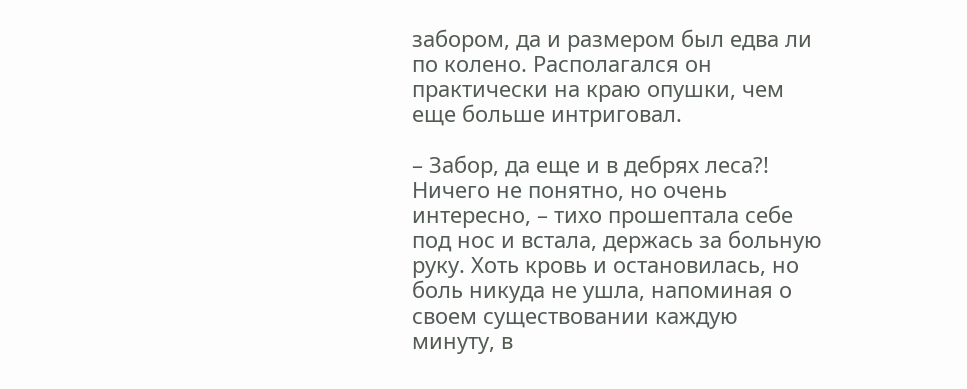забором, да и размером был едва ли по колено. Располагался он практически на краю опушки, чем еще больше интриговал.

– Забор, да еще и в дебрях леса?! Ничего не понятно, но очень интересно, – тихо прошептала себе под нос и встала, держась за больную руку. Хоть кровь и остановилась, но боль никуда не ушла, напоминая о своем существовании каждую минуту, в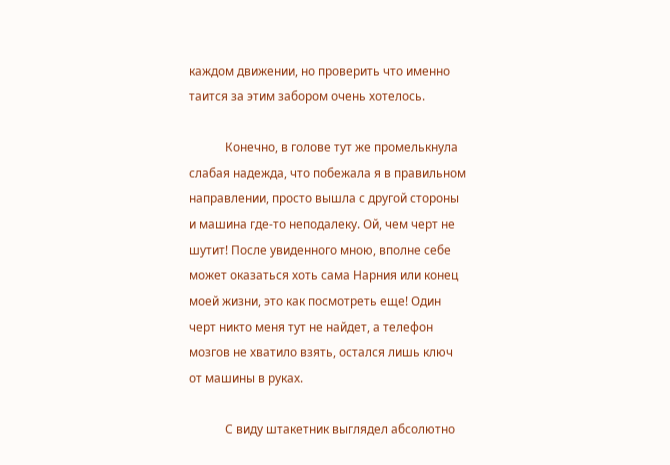каждом движении, но проверить что именно таится за этим забором очень хотелось.

            Конечно, в голове тут же промелькнула слабая надежда, что побежала я в правильном направлении, просто вышла с другой стороны и машина где-то неподалеку. Ой, чем черт не шутит! После увиденного мною, вполне себе может оказаться хоть сама Нарния или конец моей жизни, это как посмотреть еще! Один черт никто меня тут не найдет, а телефон мозгов не хватило взять, остался лишь ключ от машины в руках.

            С виду штакетник выглядел абсолютно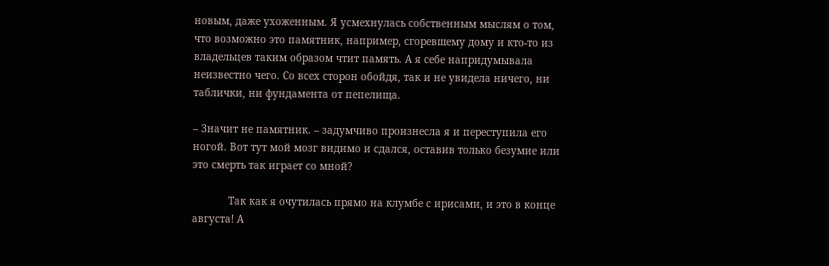новым, даже ухоженным. Я усмехнулась собственным мыслям о том, что возможно это памятник, например, сгоревшему дому и кто-то из владельцев таким образом чтит память. А я себе напридумывала неизвестно чего. Со всех сторон обойдя, так и не увидела ничего, ни таблички, ни фундамента от пепелища.

– Значит не памятник. – задумчиво произнесла я и переступила его ногой. Вот тут мой мозг видимо и сдался, оставив только безумие или это смерть так играет со мной?

            Так как я очутилась прямо на клумбе с ирисами, и это в конце августа! А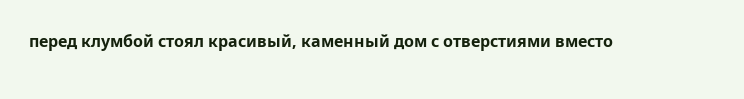перед клумбой стоял красивый, каменный дом с отверстиями вместо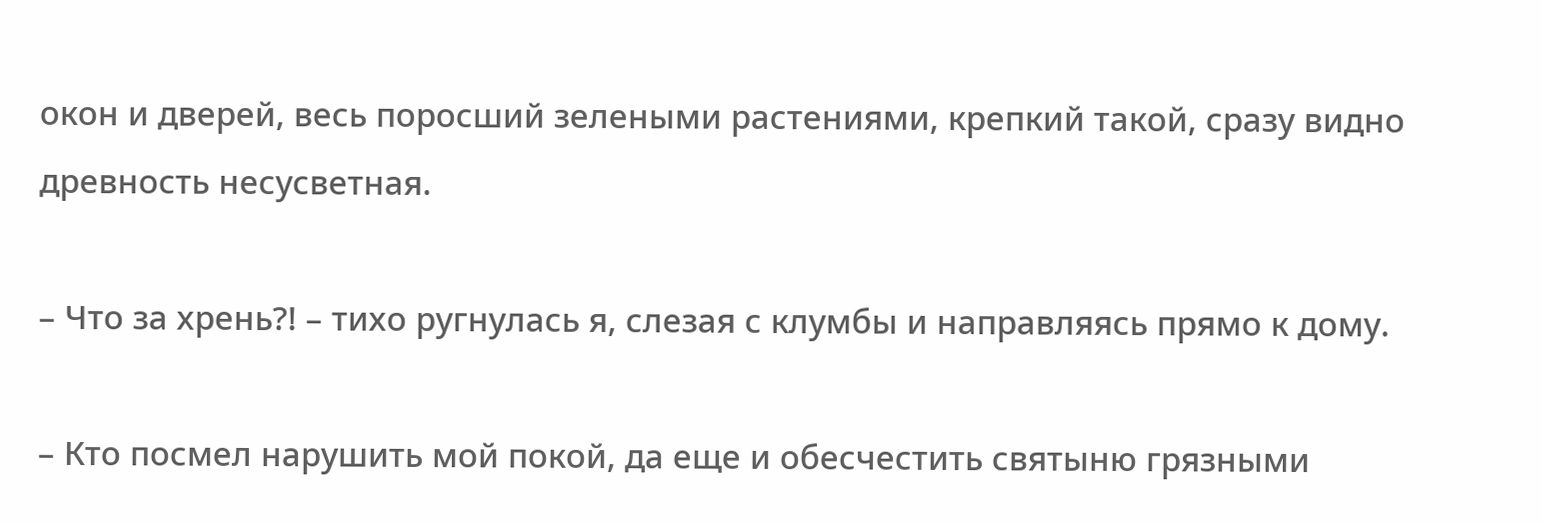окон и дверей, весь поросший зелеными растениями, крепкий такой, сразу видно древность несусветная.

– Что за хрень?! – тихо ругнулась я, слезая с клумбы и направляясь прямо к дому.

– Кто посмел нарушить мой покой, да еще и обесчестить святыню грязными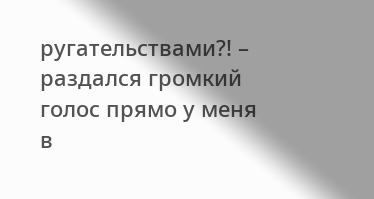ругательствами?! – раздался громкий голос прямо у меня в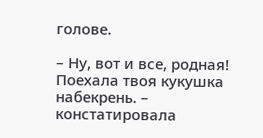голове.

– Ну, вот и все, родная! Поехала твоя кукушка набекрень. – констатировала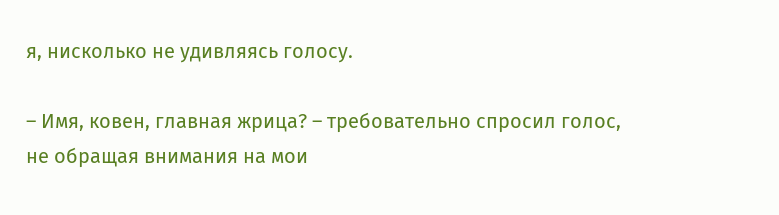я, нисколько не удивляясь голосу.

– Имя, ковен, главная жрица? – требовательно спросил голос, не обращая внимания на мои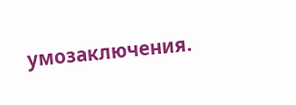умозаключения.